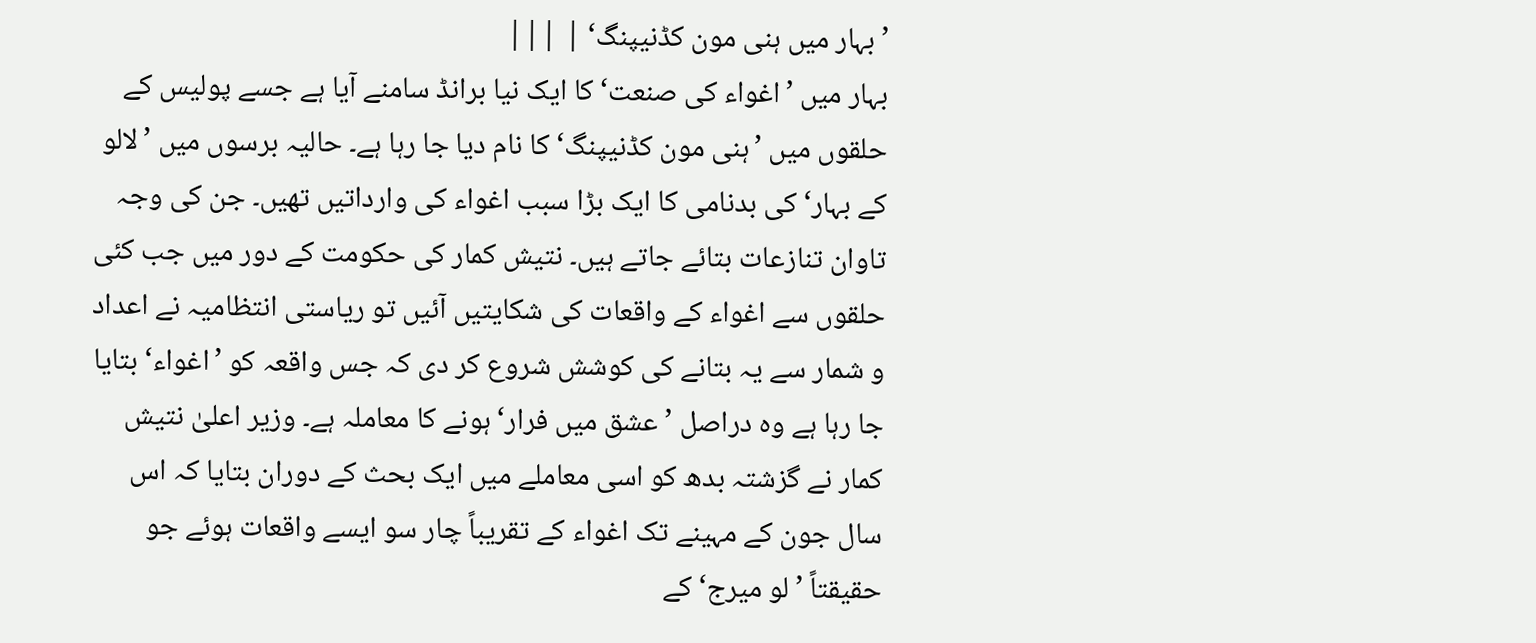’بہار میں ہنی مون کڈنیپنگ‘ | |||
بہار میں ’اغواء کی صنعت‘ کا ایک نیا برانڈ سامنے آیا ہے جسے پولیس کے حلقوں میں ’ہنی مون کڈنیپنگ‘ کا نام دیا جا رہا ہے۔ حالیہ برسوں میں ’لالو کے بہار‘ کی بدنامی کا ایک بڑا سبب اغواء کی وارداتیں تھیں۔ جن کی وجہ تاوان تنازعات بتائے جاتے ہیں۔ نتیش کمار کی حکومت کے دور میں جب کئی حلقوں سے اغواء کے واقعات کی شکایتیں آئیں تو ریاستی انتظامیہ نے اعداد و شمار سے یہ بتانے کی کوشش شروع کر دی کہ جس واقعہ کو ’اغواء‘ بتایا جا رہا ہے وہ دراصل ’عشق میں فرار‘ ہونے کا معاملہ ہے۔ وزیر اعلیٰ نتیش کمار نے گزشتہ بدھ کو اسی معاملے میں ایک بحث کے دوران بتایا کہ اس سال جون کے مہینے تک اغواء کے تقریباً چار سو ایسے واقعات ہوئے جو حقیقتاً ’لو میرج‘ کے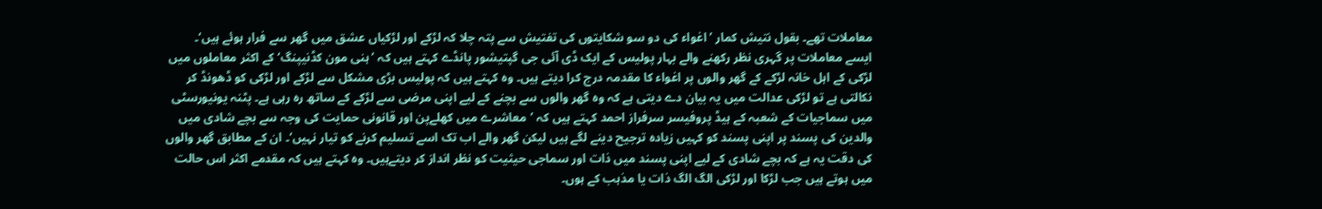معاملات تھے۔ بقول نتیش کمار ’اغواء کی دو سو شکایتوں کی تفتیش سے پتہ چلا کہ لڑکے اور لڑکیاں عشق میں گھر سے فرار ہوئے ہیں‘۔
ایسے معاملات پر گہری نظر رکھنے والے بہار پولیس کے ایک ڈی آئی جی گپتیشور پانڈے کہتے ہیں کہ ’ہنی مون کڈنیپنگ‘ کے اکثر معاملوں میں لڑکی کے اہل خانہ لڑکے کے گھر والوں پر اغواء کا مقدمہ درج کرا دیتے ہیں۔ وہ کہتے ہیں کہ پولیس بڑی مشکل سے لڑکے اور لڑکی کو ڈھونڈ کر نکالتی ہے تو لڑکی عدالت میں یہ بیان دے دیتی ہے کہ وہ گھر والوں سے بچنے کے لیے اپنی مرضی سے لڑکے کے ساتھ رہ رہی ہے۔ پٹنہ یونیورسٹی میں سماجیات کے شعبہ کے ہیڈ پروفیسر سرفراز احمد کہتے ہیں کہ ’معاشرے میں کھلےپن اور قانونی حمایت کی وجہ سے بچے شادی میں والدین کی پسند پر اپنی پسند کو کہیں زیادہ ترجیح دینے لگے ہیں لیکن گھر والے اب تک اسے تسلیم کرنے کو تیار نہیں‘۔ ان کے مطابق گھر والوں کی دقت یہ ہے کہ بچے شادی کے لیے اپنی پسند میں ذات اور سماجی حیثیت کو نظر انداز کر دیتےہیں۔ وہ کہتے ہیں کہ مقدمے اکثر اس حالت میں ہوتے ہیں جب لڑکا اور لڑکی الگ الگ ذات یا مذہب کے ہوں۔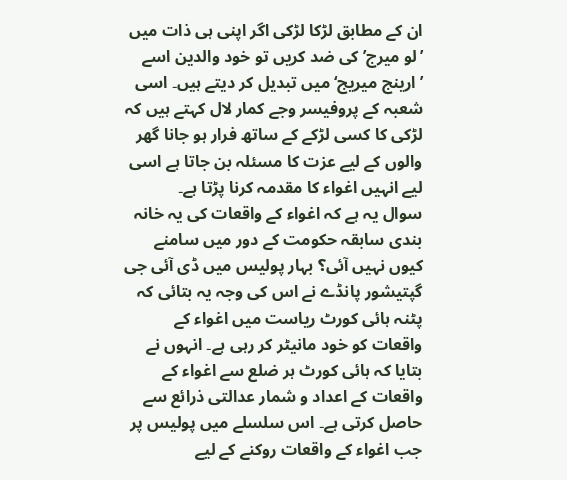ان کے مطابق لڑکا لڑکی اگر اپنی ہی ذات میں ’لو میرج’ کی ضد کریں تو خود والدین اسے ’ارینج میریج‘ میں تبدیل کر دیتے ہیں۔ اسی شعبہ کے پروفیسر وجے کمار لال کہتے ہیں کہ لڑکی کا کسی لڑکے کے ساتھ فرار ہو جانا گھر والوں کے لیے عزت کا مسئلہ بن جاتا ہے اسی لیے انہیں اغواء کا مقدمہ کرنا پڑتا ہے۔
سوال یہ ہے کہ اغواء کے واقعات کی یہ خانہ بندی سابقہ حکومت کے دور میں سامنے کیوں نہیں آئی؟ بہار پولیس میں ڈی آئی جی گپتیشور پانڈے نے اس کی وجہ یہ بتائی کہ پٹنہ ہائی کورٹ ریاست میں اغواء کے واقعات کو خود مانیٹر کر رہی ہے۔ انہوں نے بتایا کہ ہائی کورٹ ہر ضلع سے اغواء کے واقعات کے اعداد و شمار عدالتی ذرائع سے حاصل کرتی ہے۔ اس سلسلے میں پولیس پر جب اغواء کے واقعات روکنے کے لیے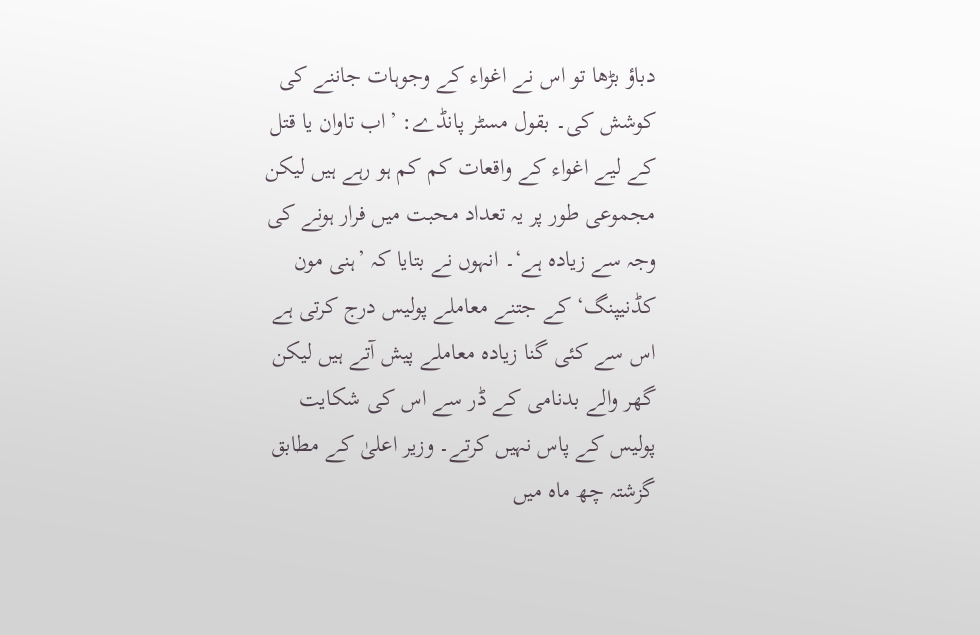دباؤ بڑھا تو اس نے اغواء کے وجوہات جاننے کی کوشش کی۔ بقول مسٹر پانڈے: ’اب تاوان یا قتل کے لیے اغواء کے واقعات کم کم ہو رہے ہیں لیکن مجموعی طور پر یہ تعداد محبت میں فرار ہونے کی وجہ سے زیادہ ہے‘۔ انہوں نے بتایا کہ ’ہنی مون کڈنیپنگ‘ کے جتنے معاملے پولیس درج کرتی ہے اس سے کئی گنا زیادہ معاملے پیش آتے ہیں لیکن گھر والے بدنامی کے ڈر سے اس کی شکایت پولیس کے پاس نہیں کرتے۔ وزیر اعلیٰ کے مطابق گزشتہ چھ ماہ میں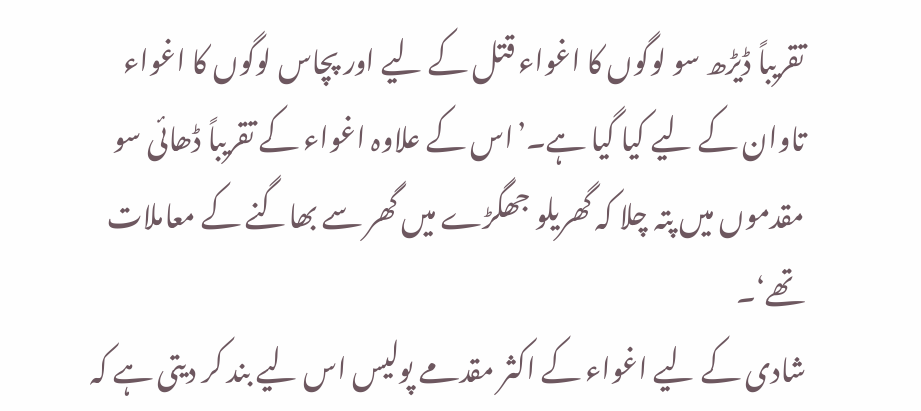تقریباً ڈیڑھ سو لوگوں کا اغواء قتل کے لیے اور پچاس لوگوں کا اغواء تاوان کے لیے کیا گیا ہے۔’اس کے علاوہ اغواء کے تقریباً ڈھائی سو مقدموں میں پتہ چلا کہ گھریلو جھگڑے میں گھر سے بھاگنے کے معاملات تھے‘۔
شادی کے لیے اغواء کے اکثر مقدمے پولیس اس لیے بند کر دیتی ہے کہ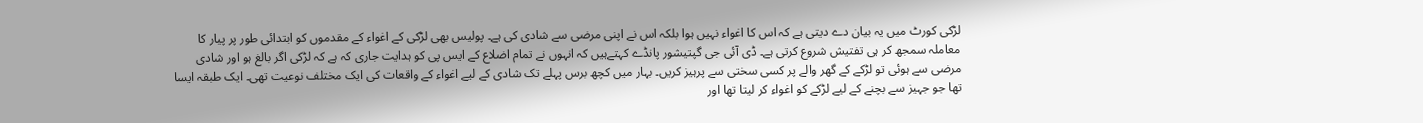لڑکی کورٹ میں یہ بیان دے دیتی ہے کہ اس کا اغواء نہیں ہوا بلکہ اس نے اپنی مرضی سے شادی کی ہے۔ پولیس بھی لڑکی کے اغواء کے مقدموں کو ابتدائی طور پر پیار کا معاملہ سمجھ کر ہی تفتیش شروع کرتی ہے۔ ڈی آئی جی گپتیشور پانڈے کہتےہیں کہ انہوں نے تمام اضلاع کے ایس پی کو ہدایت جاری کہ ہے کہ لڑکی اگر بالغ ہو اور شادی مرضی سے ہوئی تو لڑکے کے گھر والے پر کسی سختی سے پرہیز کریں۔ بہار میں کچھ برس پہلے تک شادی کے لیے اغواء کے واقعات کی ایک مختلف نوعیت تھی۔ ایک طبقہ ایسا تھا جو جہیز سے بچنے کے لیے لڑکے کو اغواء کر لیتا تھا اور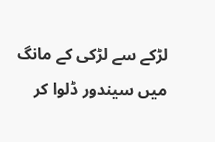لڑکے سے لڑکی کے مانگ میں سیندور ڈلوا کر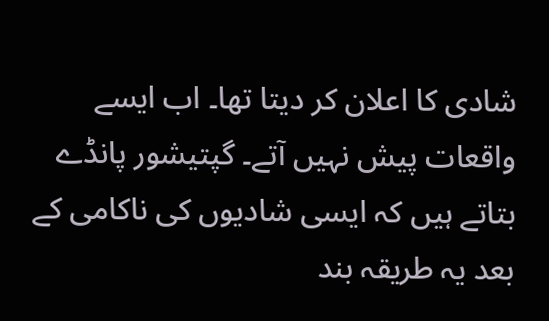شادی کا اعلان کر دیتا تھا۔ اب ایسے واقعات پیش نہیں آتے۔ گپتیشور پانڈے بتاتے ہیں کہ ایسی شادیوں کی ناکامی کے بعد یہ طریقہ بند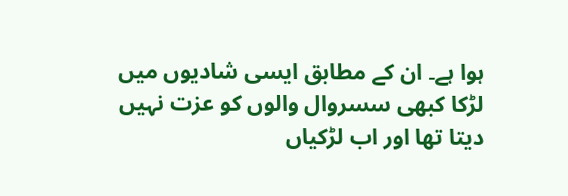ہوا ہے۔ ان کے مطابق ایسی شادیوں میں لڑکا کبھی سسروال والوں کو عزت نہیں دیتا تھا اور اب لڑکیاں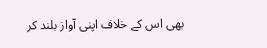بھی اس کے خلاف اپنی آواز بلند کر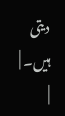دیتی ہیں۔ |
|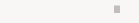|||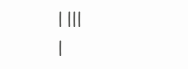| |||
|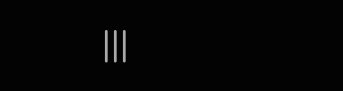|||